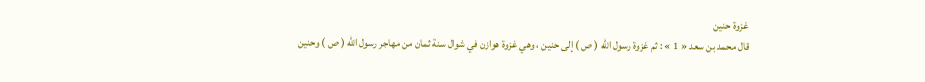غزوة حنين
قال محمد بن سعد « 1 » : ثم غزوة رسول اللّه ( ص ) إلى حنين ، وهي غزوة هوازن في شوال سنة ثمان من مهاجر رسول اللّه ( ص ) وحنين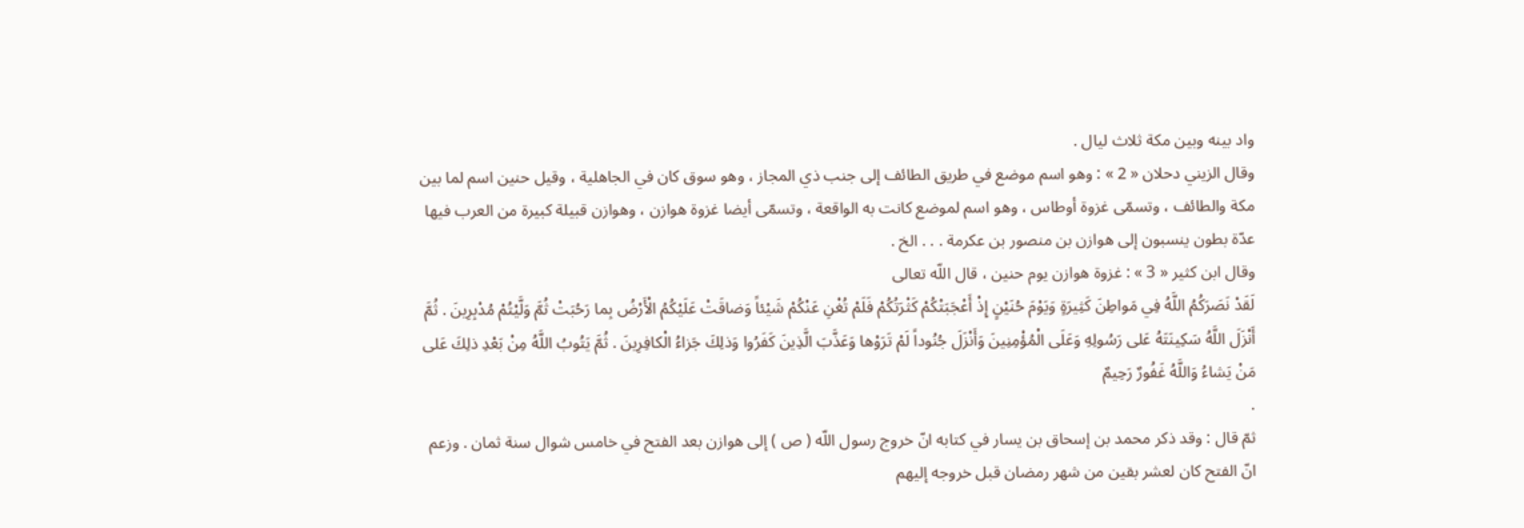واد بينه وبين مكة ثلاث ليال .
وقال الزيني دحلان « 2 » : وهو اسم موضع في طريق الطائف إلى جنب ذي المجاز ، وهو سوق كان في الجاهلية ، وقيل حنين اسم لما بين مكة والطائف ، وتسمّى غزوة أوطاس ، وهو اسم لموضع كانت به الواقعة ، وتسمّى أيضا غزوة هوازن ، وهوازن قبيلة كبيرة من العرب فيها عدّة بطون ينسبون إلى هوازن بن منصور بن عكرمة . . . الخ .
وقال ابن كثير « 3 » : غزوة هوازن يوم حنين ، قال اللّه تعالى
لَقَدْ نَصَرَكُمُ اللَّهُ فِي مَواطِنَ كَثِيرَةٍ وَيَوْمَ حُنَيْنٍ إِذْ أَعْجَبَتْكُمْ كَثْرَتُكُمْ فَلَمْ تُغْنِ عَنْكُمْ شَيْئاً وَضاقَتْ عَلَيْكُمُ الْأَرْضُ بِما رَحُبَتْ ثُمَّ وَلَّيْتُمْ مُدْبِرِينَ . ثُمَّ أَنْزَلَ اللَّهُ سَكِينَتَهُ عَلى رَسُولِهِ وَعَلَى الْمُؤْمِنِينَ وَأَنْزَلَ جُنُوداً لَمْ تَرَوْها وَعَذَّبَ الَّذِينَ كَفَرُوا وَذلِكَ جَزاءُ الْكافِرِينَ . ثُمَّ يَتُوبُ اللَّهُ مِنْ بَعْدِ ذلِكَ عَلى مَنْ يَشاءُ وَاللَّهُ غَفُورٌ رَحِيمٌ
.
ثمّ قال : وقد ذكر محمد بن إسحاق بن يسار في كتابه انّ خروج رسول اللّه ( ص ) إلى هوازن بعد الفتح في خامس شوال سنة ثمان . وزعم انّ الفتح كان لعشر بقين من شهر رمضان قبل خروجه إليهم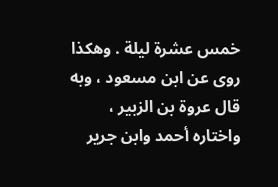خمس عشرة ليلة . وهكذا روى عن ابن مسعود ، وبه قال عروة بن الزبير ، واختاره أحمد وابن جرير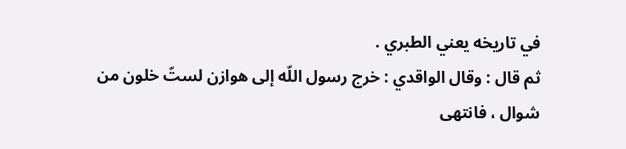في تاريخه يعني الطبري .
ثم قال : وقال الواقدي : خرج رسول اللّه إلى هوازن لستّ خلون من شوال ، فانتهى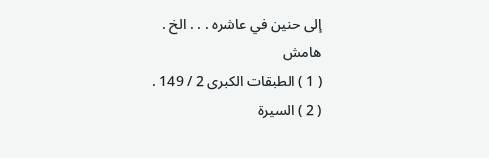إلى حنين في عاشره . . . الخ .
هامش
( 1 ) الطبقات الكبرى 2 / 149 .
( 2 ) السيرة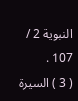النبوية 2 / 107 .
( 3 ) السيرة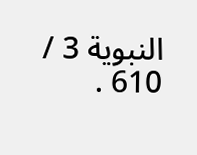النبوية 3 / 610 .